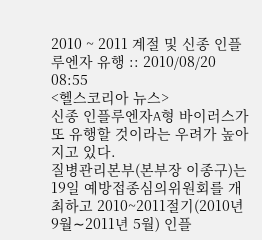2010 ~ 2011 계절 및 신종 인플루엔자 유행 :: 2010/08/20 08:55
<헬스코리아 뉴스>
신종 인플루엔자A형 바이러스가 또 유행할 것이라는 우려가 높아지고 있다.
질병관리본부(본부장 이종구)는 19일 예방접종심의위원회를 개최하고 2010~2011절기(2010년 9월∼2011년 5월) 인플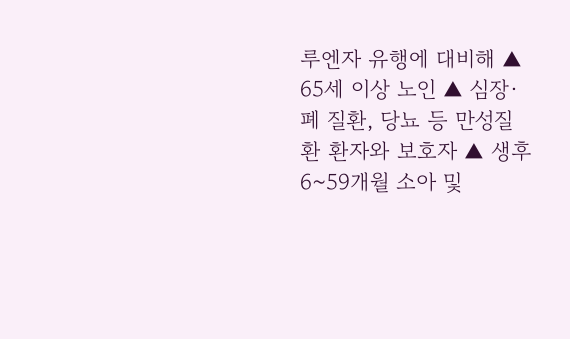루엔자 유행에 대비해 ▲ 65세 이상 노인 ▲ 심장·폐 질환, 당뇨 등 만성질환 환자와 보호자 ▲ 생후 6~59개월 소아 및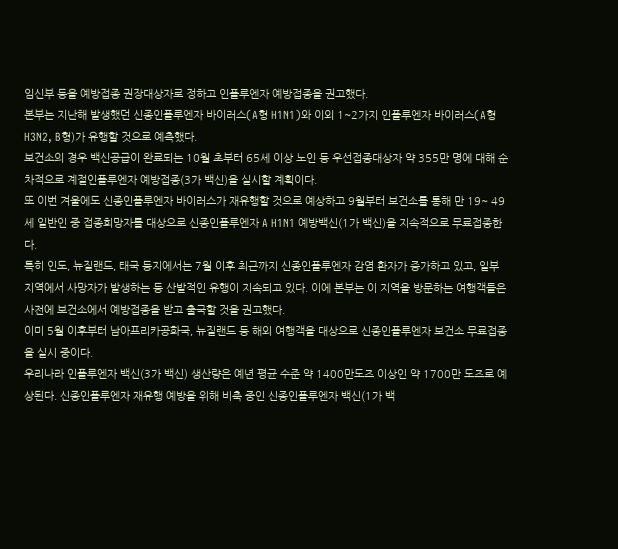임신부 등을 예방접종 권장대상자로 정하고 인플루엔자 예방접종을 권고했다.
본부는 지난해 발생했던 신종인플루엔자 바이러스(A형 H1N1)와 이외 1~2가지 인플루엔자 바이러스(A형 H3N2, B형)가 유행할 것으로 예측했다.
보건소의 경우 백신공급이 완료되는 10월 초부터 65세 이상 노인 등 우선접종대상자 약 355만 명에 대해 순차적으로 계절인플루엔자 예방접종(3가 백신)을 실시할 계획이다.
또 이번 겨울에도 신종인플루엔자 바이러스가 재유행할 것으로 예상하고 9월부터 보건소를 통해 만 19~ 49세 일반인 중 접종희망자를 대상으로 신종인플루엔자 A H1N1 예방백신(1가 백신)을 지속적으로 무료접종한다.
특히 인도, 뉴질랜드, 태국 등지에서는 7월 이후 최근까지 신종인플루엔자 감염 환자가 증가하고 있고, 일부 지역에서 사망자가 발생하는 등 산발적인 유행이 지속되고 있다. 이에 본부는 이 지역을 방문하는 여행객들은 사전에 보건소에서 예방접종을 받고 출국할 것을 권고했다.
이미 5월 이후부터 남아프리카공화국, 뉴질랜드 등 해외 여행객을 대상으로 신종인플루엔자 보건소 무료접종을 실시 중이다.
우리나라 인플루엔자 백신(3가 백신) 생산량은 예년 평균 수준 약 1400만도즈 이상인 약 1700만 도즈로 예상된다. 신종인플루엔자 재유행 예방을 위해 비축 중인 신종인플루엔자 백신(1가 백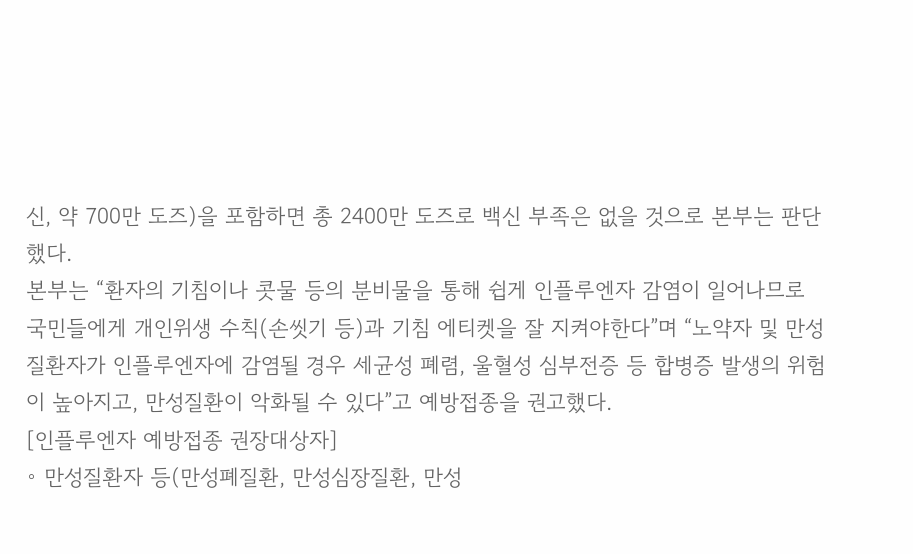신, 약 700만 도즈)을 포함하면 총 2400만 도즈로 백신 부족은 없을 것으로 본부는 판단했다.
본부는 “환자의 기침이나 콧물 등의 분비물을 통해 쉽게 인플루엔자 감염이 일어나므로 국민들에게 개인위생 수칙(손씻기 등)과 기침 에티켓을 잘 지켜야한다”며 “노약자 및 만성질환자가 인플루엔자에 감염될 경우 세균성 폐렴, 울혈성 심부전증 등 합병증 발생의 위험이 높아지고, 만성질환이 악화될 수 있다”고 예방접종을 권고했다.
[인플루엔자 예방접종 권장대상자]
◦ 만성질환자 등(만성폐질환, 만성심장질환, 만성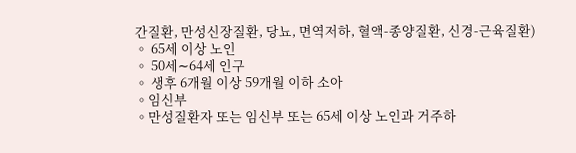간질환, 만성신장질환, 당뇨, 면역저하, 혈액-종양질환, 신경-근육질환)
◦ 65세 이상 노인
◦ 50세∼64세 인구
◦ 생후 6개월 이상 59개월 이하 소아
◦임신부
◦만성질환자 또는 임신부 또는 65세 이상 노인과 거주하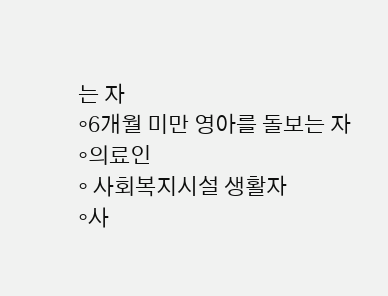는 자
◦6개월 미만 영아를 돌보는 자
◦의료인
◦ 사회복지시설 생활자
◦사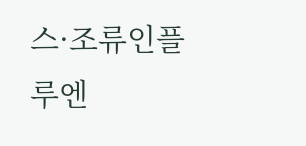스·조류인플루엔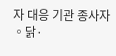자 대응 기관 종사자
◦닭·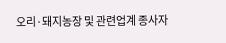오리·돼지농장 및 관련업계 종사자